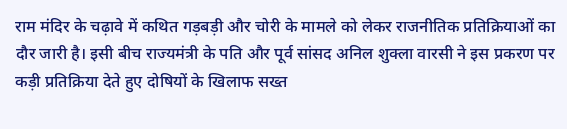राम मंदिर के चढ़ावे में कथित गड़बड़ी और चोरी के मामले को लेकर राजनीतिक प्रतिक्रियाओं का दौर जारी है। इसी बीच राज्यमंत्री के पति और पूर्व सांसद अनिल शुक्ला वारसी ने इस प्रकरण पर कड़ी प्रतिक्रिया देते हुए दोषियों के खिलाफ सख्त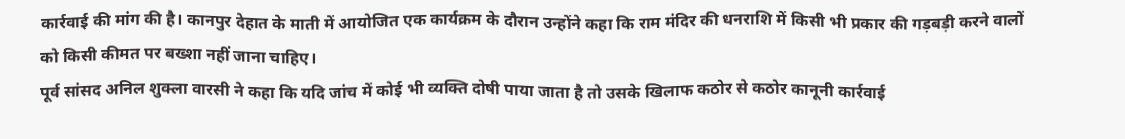कार्रवाई की मांग की है। कानपुर देहात के माती में आयोजित एक कार्यक्रम के दौरान उन्होंने कहा कि राम मंदिर की धनराशि में किसी भी प्रकार की गड़बड़ी करने वालों को किसी कीमत पर बख्शा नहीं जाना चाहिए।
पूर्व सांसद अनिल शुक्ला वारसी ने कहा कि यदि जांच में कोई भी व्यक्ति दोषी पाया जाता है तो उसके खिलाफ कठोर से कठोर कानूनी कार्रवाई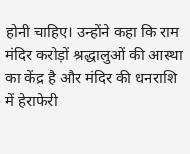होनी चाहिए। उन्होंने कहा कि राम मंदिर करोड़ों श्रद्धालुओं की आस्था का केंद्र है और मंदिर की धनराशि में हेराफेरी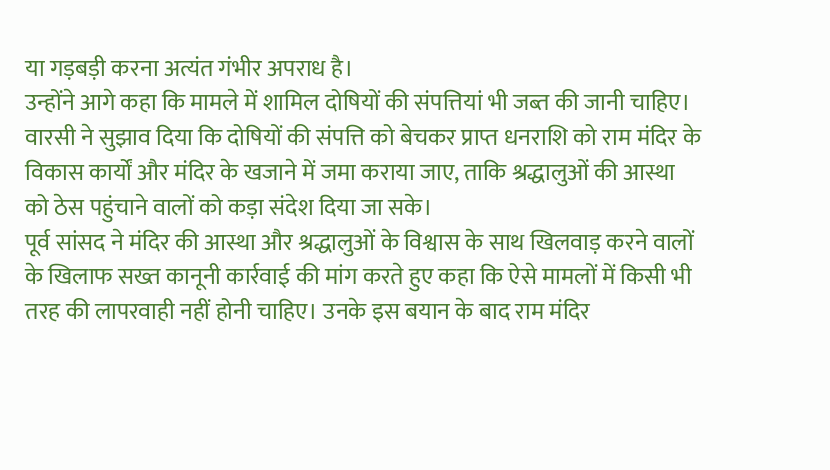या गड़बड़ी करना अत्यंत गंभीर अपराध है।
उन्होंने आगे कहा कि मामले में शामिल दोषियों की संपत्तियां भी जब्त की जानी चाहिए। वारसी ने सुझाव दिया कि दोषियों की संपत्ति को बेचकर प्राप्त धनराशि को राम मंदिर के विकास कार्यों और मंदिर के खजाने में जमा कराया जाए, ताकि श्रद्धालुओं की आस्था को ठेस पहुंचाने वालों को कड़ा संदेश दिया जा सके।
पूर्व सांसद ने मंदिर की आस्था और श्रद्धालुओं के विश्वास के साथ खिलवाड़ करने वालों के खिलाफ सख्त कानूनी कार्रवाई की मांग करते हुए कहा कि ऐसे मामलों में किसी भी तरह की लापरवाही नहीं होनी चाहिए। उनके इस बयान के बाद राम मंदिर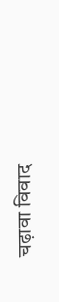चढ़ावा विवाद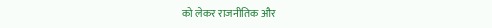को लेकर राजनीतिक और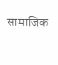सामाजिक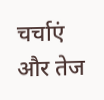चर्चाएं और तेज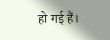हो गई हैं।